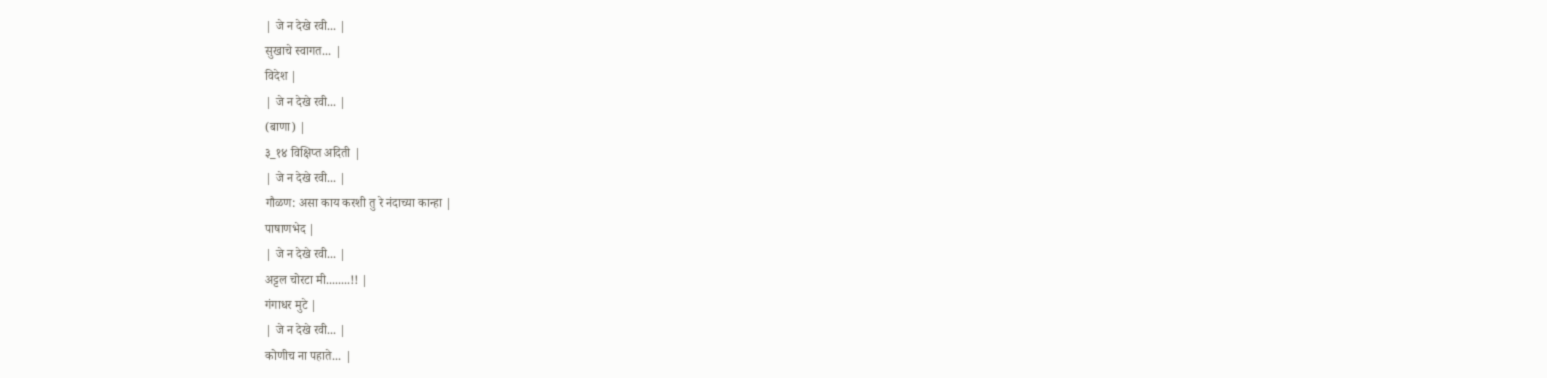| जे न देखे रवी... |
सुखाचे स्वागत... |
विदेश |
| जे न देखे रवी... |
(बाणा) |
३_१४ विक्षिप्त अदिती |
| जे न देखे रवी... |
गौळण: असा काय करशी तु रे नंदाच्या कान्हा |
पाषाणभेद |
| जे न देखे रवी... |
अट्टल चोरटा मी........!! |
गंगाधर मुटे |
| जे न देखे रवी... |
कोणीच ना पहाते... |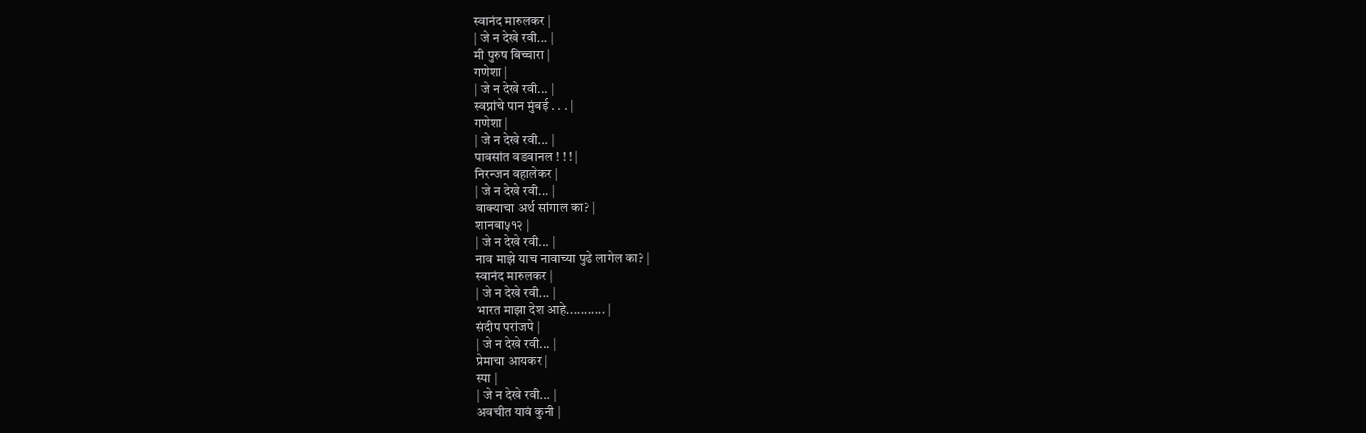स्वानंद मारुलकर |
| जे न देखे रवी... |
मी पुरुष बिच्चारा |
गणेशा |
| जे न देखे रवी... |
स्वप्नांचे पान मुंबई . . . |
गणेशा |
| जे न देखे रवी... |
पावसांत वडवानल ! ! ! |
निरन्जन वहालेकर |
| जे न देखे रवी... |
वाक्याचा अर्थ सांगाल का? |
शानबा५१२ |
| जे न देखे रवी... |
नाव माझे याच नावाच्या पुढे लागेल का? |
स्वानंद मारुलकर |
| जे न देखे रवी... |
भारत माझा देश आहे........... |
संदीप परांजपे |
| जे न देखे रवी... |
प्रेमाचा आयकर |
स्पा |
| जे न देखे रवी... |
अवचीत यावं कुनी |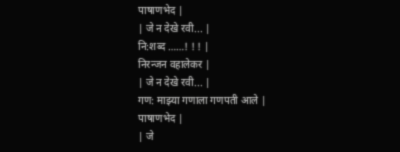पाषाणभेद |
| जे न देखे रवी... |
नि:शब्द ……! ! ! |
निरन्जन वहालेकर |
| जे न देखे रवी... |
गण: माझ्या गणाला गणपती आले |
पाषाणभेद |
| जे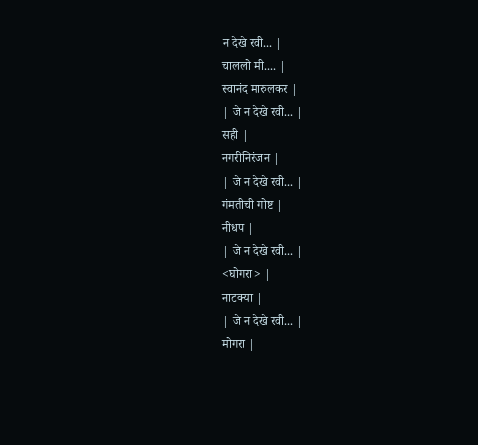न देखे रवी... |
चाललो मी.... |
स्वानंद मारुलकर |
| जे न देखे रवी... |
सही |
नगरीनिरंजन |
| जे न देखे रवी... |
गंमतीची गोष्ट |
नीधप |
| जे न देखे रवी... |
<घोगरा> |
नाटक्या |
| जे न देखे रवी... |
मोगरा |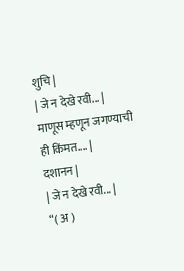शुचि |
| जे न देखे रवी... |
माणूस म्हणून जगण्याची ही किंमत.... |
दशानन |
| जे न देखे रवी... |
“( अ )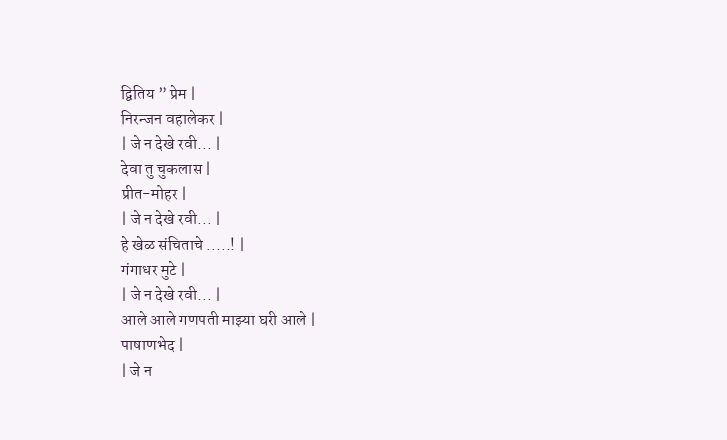द्वितिय ” प्रेम |
निरन्जन वहालेकर |
| जे न देखे रवी... |
देवा तु चुकलास |
प्रीत-मोहर |
| जे न देखे रवी... |
हे खेळ संचिताचे .....! |
गंगाधर मुटे |
| जे न देखे रवी... |
आले आले गणपती माझ्या घरी आले |
पाषाणभेद |
| जे न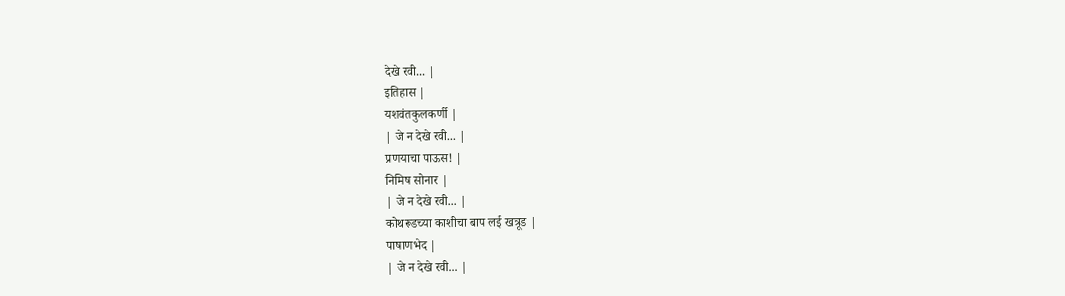देखे रवी... |
इतिहास |
यशवंतकुलकर्णी |
| जे न देखे रवी... |
प्रणयाचा पाऊस! |
निमिष सोनार |
| जे न देखे रवी... |
कोथरूडच्या काशीचा बाप लई खत्रूड |
पाषाणभेद |
| जे न देखे रवी... |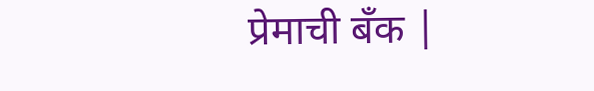प्रेमाची बँक |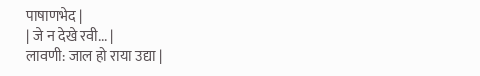पाषाणभेद |
| जे न देखे रवी... |
लावणी: जाल हो राया उद्या |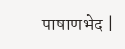पाषाणभेद |